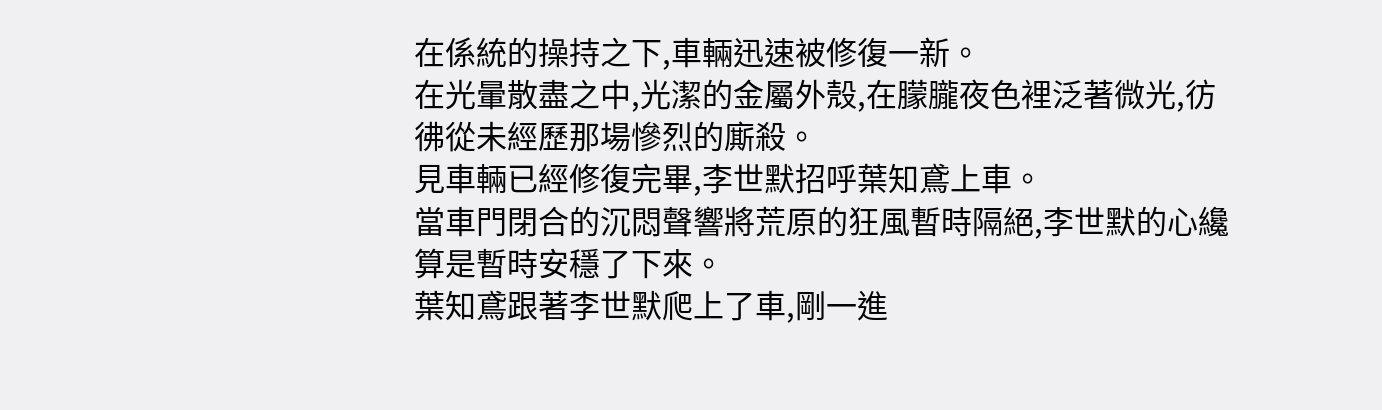在係統的操持之下,車輛迅速被修復一新。
在光暈散盡之中,光潔的金屬外殼,在朦朧夜色裡泛著微光,彷彿從未經歷那場慘烈的廝殺。
見車輛已經修復完畢,李世默招呼葉知鳶上車。
當車門閉合的沉悶聲響將荒原的狂風暫時隔絕,李世默的心纔算是暫時安穩了下來。
葉知鳶跟著李世默爬上了車,剛一進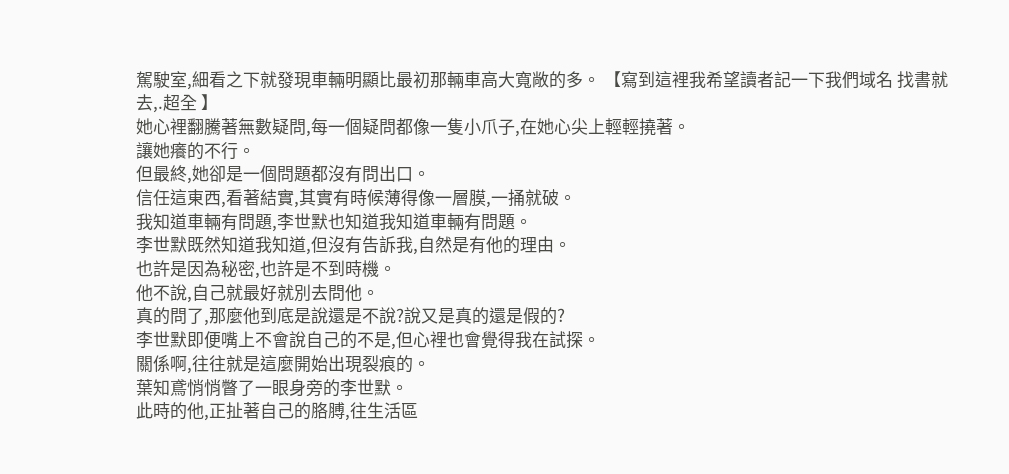駕駛室,細看之下就發現車輛明顯比最初那輛車高大寬敞的多。 【寫到這裡我希望讀者記一下我們域名 找書就去,.超全 】
她心裡翻騰著無數疑問,每一個疑問都像一隻小爪子,在她心尖上輕輕撓著。
讓她癢的不行。
但最終,她卻是一個問題都沒有問出口。
信任這東西,看著結實,其實有時候薄得像一層膜,一捅就破。
我知道車輛有問題,李世默也知道我知道車輛有問題。
李世默既然知道我知道,但沒有告訴我,自然是有他的理由。
也許是因為秘密,也許是不到時機。
他不說,自己就最好就別去問他。
真的問了,那麼他到底是說還是不說?說又是真的還是假的?
李世默即便嘴上不會說自己的不是,但心裡也會覺得我在試探。
關係啊,往往就是這麼開始出現裂痕的。
葉知鳶悄悄瞥了一眼身旁的李世默。
此時的他,正扯著自己的胳膊,往生活區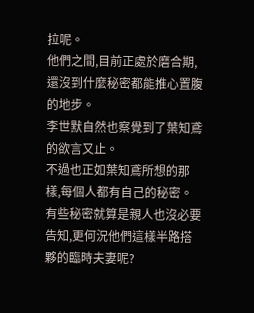拉呢。
他們之間,目前正處於磨合期,還沒到什麼秘密都能推心置腹的地步。
李世默自然也察覺到了葉知鳶的欲言又止。
不過也正如葉知鳶所想的那樣,每個人都有自己的秘密。
有些秘密就算是親人也沒必要告知,更何況他們這樣半路搭夥的臨時夫妻呢?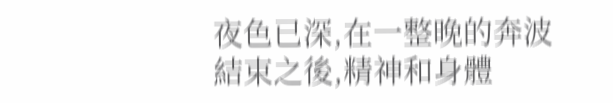夜色已深,在一整晚的奔波結束之後,精神和身體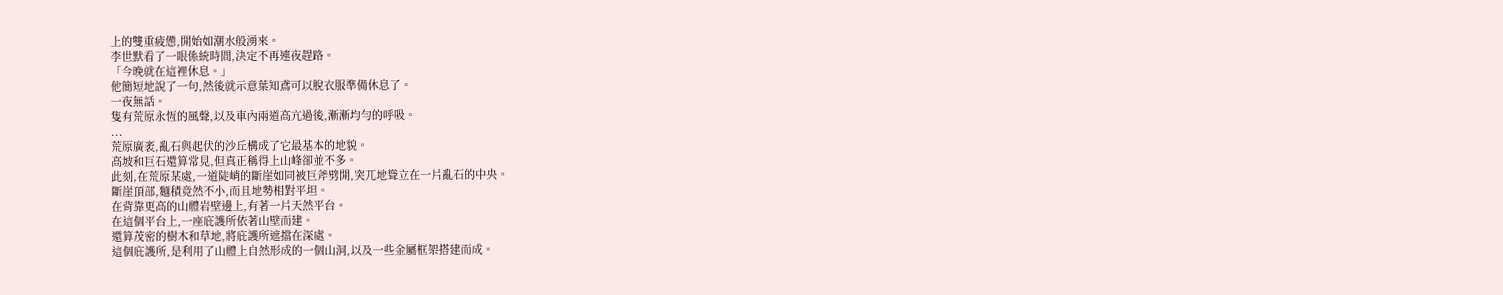上的雙重疲憊,開始如潮水般湧來。
李世默看了一眼係統時間,決定不再連夜趕路。
「今晚就在這裡休息。」
他簡短地說了一句,然後就示意葉知鳶可以脫衣服準備休息了。
一夜無話。
隻有荒原永恆的風聲,以及車內兩道高亢過後,漸漸均勻的呼吸。
...
荒原廣袤,亂石與起伏的沙丘構成了它最基本的地貌。
高坡和巨石還算常見,但真正稱得上山峰卻並不多。
此刻,在荒原某處,一道陡峭的斷崖如同被巨斧劈開,突兀地聳立在一片亂石的中央。
斷崖頂部,麵積竟然不小,而且地勢相對平坦。
在背靠更高的山體岩壁邊上,有著一片天然平台。
在這個平台上,一座庇護所依著山壁而建。
還算茂密的樹木和草地,將庇護所遮擋在深處。
這個庇護所,是利用了山體上自然形成的一個山洞,以及一些金屬框架搭建而成。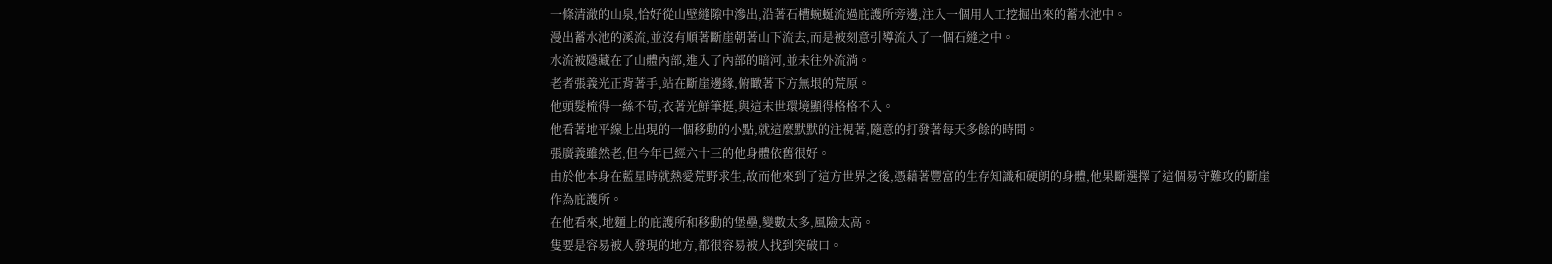一條清澈的山泉,恰好從山壁縫隙中滲出,沿著石槽蜿蜒流過庇護所旁邊,注入一個用人工挖掘出來的蓄水池中。
漫出蓄水池的溪流,並沒有順著斷崖朝著山下流去,而是被刻意引導流入了一個石縫之中。
水流被隱藏在了山體內部,進入了內部的暗河,並未往外流淌。
老者張義光正背著手,站在斷崖邊緣,俯瞰著下方無垠的荒原。
他頭髮梳得一絲不苟,衣著光鮮筆挺,與這末世環境顯得格格不入。
他看著地平線上出現的一個移動的小點,就這麼默默的注視著,隨意的打發著每天多餘的時間。
張廣義雖然老,但今年已經六十三的他身體依舊很好。
由於他本身在藍星時就熱愛荒野求生,故而他來到了這方世界之後,憑藉著豐富的生存知識和硬朗的身體,他果斷選擇了這個易守難攻的斷崖作為庇護所。
在他看來,地麵上的庇護所和移動的堡壘,變數太多,風險太高。
隻要是容易被人發現的地方,都很容易被人找到突破口。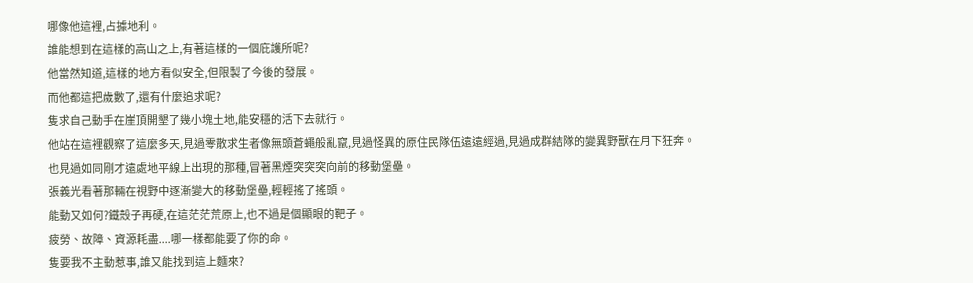哪像他這裡,占據地利。
誰能想到在這樣的高山之上,有著這樣的一個庇護所呢?
他當然知道,這樣的地方看似安全,但限製了今後的發展。
而他都這把歲數了,還有什麼追求呢?
隻求自己動手在崖頂開墾了幾小塊土地,能安穩的活下去就行。
他站在這裡觀察了這麼多天,見過零散求生者像無頭蒼蠅般亂竄,見過怪異的原住民隊伍遠遠經過,見過成群結隊的變異野獸在月下狂奔。
也見過如同剛才遠處地平線上出現的那種,冒著黑煙突突突向前的移動堡壘。
張義光看著那輛在視野中逐漸變大的移動堡壘,輕輕搖了搖頭。
能動又如何?鐵殼子再硬,在這茫茫荒原上,也不過是個顯眼的靶子。
疲勞、故障、資源耗盡....哪一樣都能要了你的命。
隻要我不主動惹事,誰又能找到這上麵來?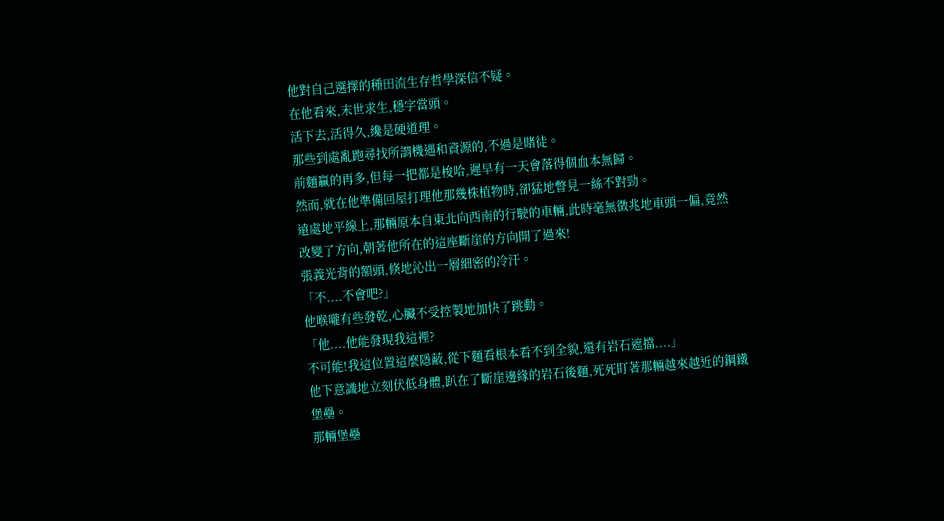他對自己選擇的種田流生存哲學深信不疑。
在他看來,末世求生,穩字當頭。
活下去,活得久,纔是硬道理。
那些到處亂跑尋找所謂機遇和資源的,不過是賭徒。
前麵贏的再多,但每一把都是梭哈,遲早有一天會落得個血本無歸。
然而,就在他準備回屋打理他那幾株植物時,卻猛地瞥見一絲不對勁。
遠處地平線上,那輛原本自東北向西南的行駛的車輛,此時毫無徵兆地車頭一偏,竟然改變了方向,朝著他所在的這座斷崖的方向開了過來!
張義光背的額頭,倏地沁出一層細密的冷汗。
「不....不會吧?」
他喉嚨有些發乾,心臟不受控製地加快了跳動。
「他....他能發現我這裡?
不可能!我這位置這麼隱蔽,從下麵看根本看不到全貌,還有岩石遮擋....」
他下意識地立刻伏低身體,趴在了斷崖邊緣的岩石後麵,死死盯著那輛越來越近的鋼鐵堡壘。
那輛堡壘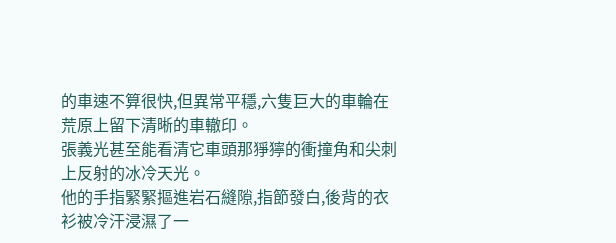的車速不算很快,但異常平穩,六隻巨大的車輪在荒原上留下清晰的車轍印。
張義光甚至能看清它車頭那猙獰的衝撞角和尖刺上反射的冰冷天光。
他的手指緊緊摳進岩石縫隙,指節發白,後背的衣衫被冷汗浸濕了一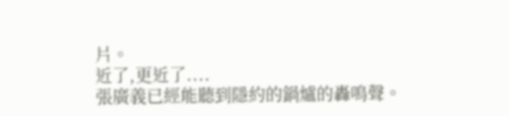片。
近了,更近了....
張廣義已經能聽到隱約的鍋爐的轟鳴聲。